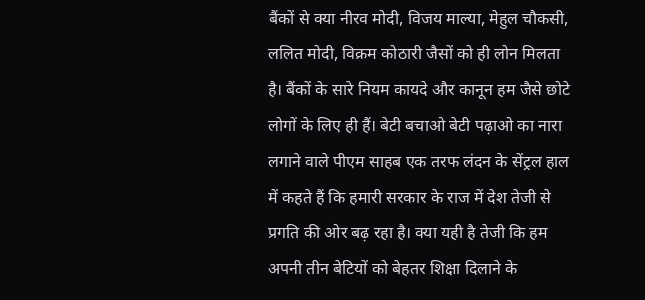बैंकों से क्या नीरव मोदी, विजय माल्या, मेहुल चौकसी, ललित मोदी, विक्रम कोठारी जैसों को ही लोन मिलता है। बैंकों के सारे नियम कायदे और कानून हम जैसे छोटे लोगों के लिए ही हैं। बेटी बचाओ बेटी पढ़ाओ का नारा लगाने वाले पीएम साहब एक तरफ लंदन के सेंट्रल हाल में कहते हैं कि हमारी सरकार के राज में देश तेजी से प्रगति की ओर बढ़ रहा है। क्या यही है तेजी कि हम अपनी तीन बेटियों को बेहतर शिक्षा दिलाने के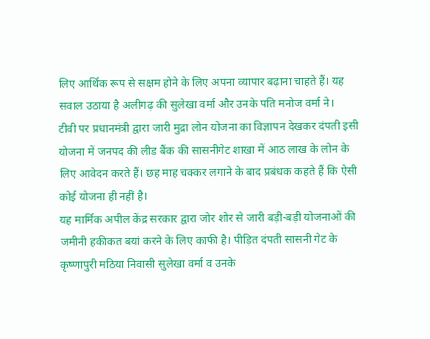लिए आर्थिक रूप से सक्षम होने के लिए अपना व्यापार बढ़ाना चाहते हैं। यह सवाल उठाया है अलीगढ़ की सुलेखा वर्मा और उनके पति मनोज वर्मा ने।
टीवी पर प्रधानमंत्री द्वारा जारी मुद्रा लोन योजना का विज्ञापन देखकर दंपती इसी योजना में जनपद की लीड बैंक की सासनीगेट शाखा में आठ लाख के लोन के लिए आवेदन करते हैं। छह माह चक्कर लगाने के बाद प्रबंधक कहते हैं कि ऐसी कोई योजना ही नहीं है।
यह मार्मिक अपील केंद्र सरकार द्वारा जोर शोर से जारी बड़ी-बड़ी योजनाओं की जमीनी हकीकत बयां करने के लिए काफी है। पीड़ित दंपती सासनी गेट के कृष्णापुरी मठिया निवासी सुलेखा वर्मा व उनके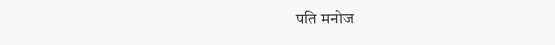पति मनोज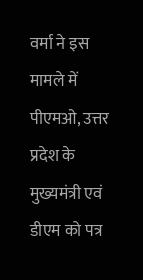वर्मा ने इस मामले में पीएमओ, उत्तर प्रदेश के मुख्यमंत्री एवं डीएम को पत्र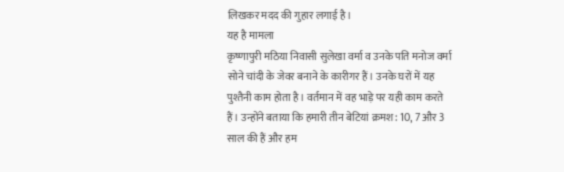लिखकर मदद की गुहार लगाई है।
यह है मामला
कृष्णापुरी मठिया निवासी सुलेखा वर्मा व उनके पति मनोज वर्मा सोने चांदी के जेवर बनाने के कारीगर हैं। उनके घरों में यह पुश्तैनी काम होता है। वर्तमान में वह भाड़े पर यही काम करते हैं। उन्होंने बताया कि हमारी तीन बेटियां क्रमश: 10, 7 और 3 साल की हैं और हम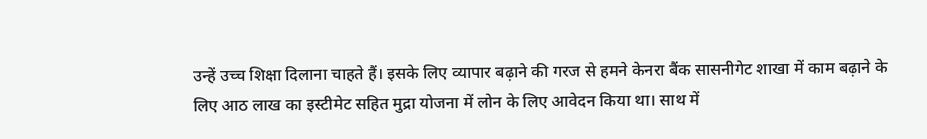उन्हें उच्च शिक्षा दिलाना चाहते हैं। इसके लिए व्यापार बढ़ाने की गरज से हमने केनरा बैंक सासनीगेट शाखा में काम बढ़ाने के लिए आठ लाख का इस्टीमेट सहित मुद्रा योजना में लोन के लिए आवेदन किया था। साथ में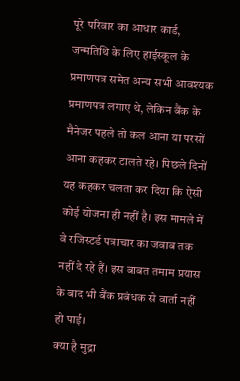पूरे परिवार का आधार कार्ड, जन्मतिथि के लिए हाईस्कूल के प्रमाणपत्र समेत अन्य सभी आवश्यक प्रमाणपत्र लगाए थे, लेकिन बैंक के मैनेजर पहले तो कल आना या परसों आना कहकर टालते रहे। पिछले दिनों यह कहकर चलता कर दिया कि ऐसी कोई योजना ही नहीं है। इस मामले में वे रजिस्टर्ड पत्राचार का जवाब तक नहीं दे रहे हैं। इस बाबत तमाम प्रयास के बाद भी बैंक प्रबंधक से वार्ता नहीं हो पाई।
क्या है मुद्रा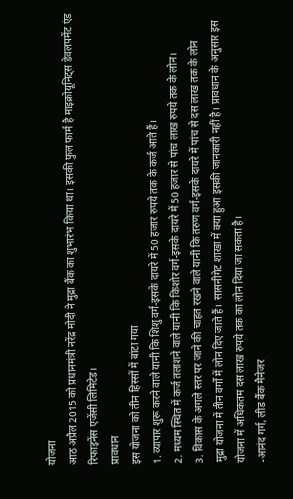योजना
आठ अप्रैल 2015 को प्रधानमंत्री नरेंद्र मोदी ने मुद्रा बैंक का शुभारंभ किया था। इसकी फुल फार्म है माइक्रोयूनिट्स डेवलपमेंट एंड रिफाइनेंस एजेंसी लिमिटेड।
प्रावधान
इस योजना को तीन हिस्सों में बांटा गया
1. व्यापार शुरू करने वाले यानी कि शिशु वर्ग-इसके दायरे में 50 हजार रुपये तक के कर्ज आते हैं।
2. मध्यम स्थित में कर्ज तलाशने वाले यानी कि किशोर वर्ग-इसके दायरे में 50 हजार से पांच लाख रुपये तक के लोन।
3. विकास के अगले स्तर पर जाने की चाहत रखने वाले यानी कि तरुण वर्ग-इसके दायरे में पांच से दस लाख तक के लोन
मुद्रा योजना में तीन वर्गों में लोन दिए जाते हैं। सासनीगेट शाखा में क्या हुआ इसकी जानकारी नहीं है। प्रावधान के अनुसार इस योजना में अधिकतम दस लाख रुपये तक का लोन दिया जा सकता है।
-आनंद गर्ग, लीड बैंक मैनेजर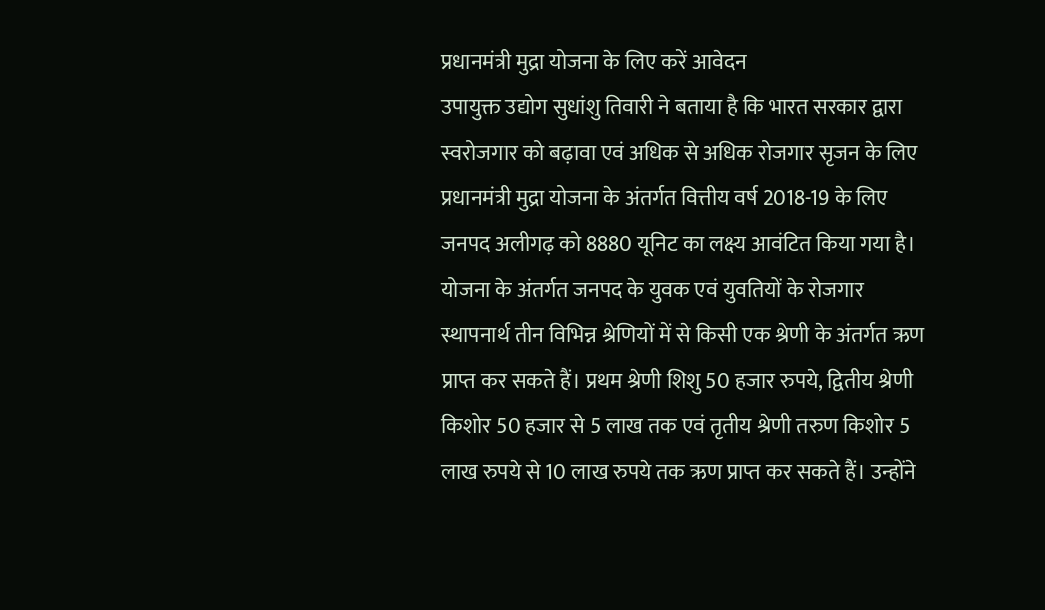प्रधानमंत्री मुद्रा योजना के लिए करें आवेदन
उपायुक्त उद्योग सुधांशु तिवारी ने बताया है कि भारत सरकार द्वारा स्वरोजगार को बढ़ावा एवं अधिक से अधिक रोजगार सृजन के लिए प्रधानमंत्री मुद्रा योजना के अंतर्गत वित्तीय वर्ष 2018-19 के लिए जनपद अलीगढ़ को 8880 यूनिट का लक्ष्य आवंटित किया गया है।
योजना के अंतर्गत जनपद के युवक एवं युवतियों के रोजगार स्थापनार्थ तीन विभिन्न श्रेणियों में से किसी एक श्रेणी के अंतर्गत ऋण प्राप्त कर सकते हैं। प्रथम श्रेणी शिशु 50 हजार रुपये, द्वितीय श्रेणी किशोर 50 हजार से 5 लाख तक एवं तृतीय श्रेणी तरुण किशोर 5 लाख रुपये से 10 लाख रुपये तक ऋण प्राप्त कर सकते हैं। उन्होंने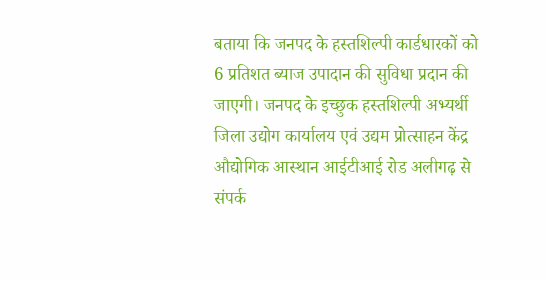बताया कि जनपद के हस्तशिल्पी कार्डधारकों को 6 प्रतिशत ब्याज उपादान की सुविधा प्रदान की जाएगी। जनपद के इच्छुक हस्तशिल्पी अभ्यर्थी जिला उद्योग कार्यालय एवं उद्यम प्रोत्साहन केंद्र औद्योगिक आस्थान आईटीआई रोड अलीगढ़ से संपर्क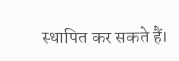स्थापित कर सकते हैं।